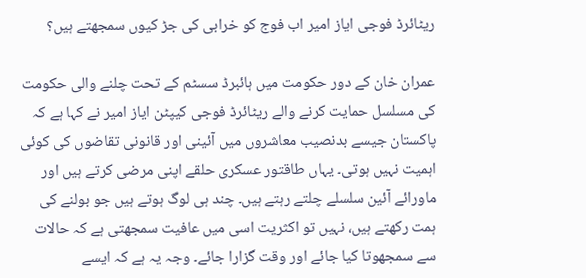ریٹائرڈ فوجی ایاز امیر اب فوج کو خرابی کی جڑ کیوں سمجھتے ہیں؟

عمران خان کے دور حکومت میں ہائبرڈ سسٹم کے تحت چلنے والی حکومت کی مسلسل حمایت کرنے والے ریٹائرڈ فوجی کیپٹن ایاز امیر نے کہا ہے کہ پاکستان جیسے بدنصیب معاشروں میں آئینی اور قانونی تقاضوں کی کوئی اہمیت نہیں ہوتی۔ یہاں طاقتور عسکری حلقے اپنی مرضی کرتے ہیں اور ماورائے آئین سلسلے چلتے رہتے ہیں۔ چند ہی لوگ ہوتے ہیں جو بولنے کی ہمت رکھتے ہیں، نہیں تو اکثریت اسی میں عافیت سمجھتی ہے کہ حالات سے سمجھوتا کیا جائے اور وقت گزارا جائے۔ وجہ یہ ہے کہ ایسے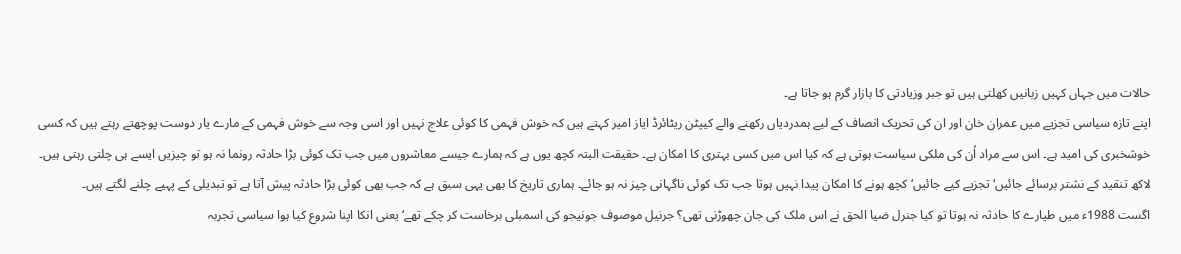حالات میں جہاں کہیں زبانیں کھلتی ہیں تو جبر وزیادتی کا بازار گرم ہو جاتا ہے۔
اپنے تازہ سیاسی تجزیے میں عمران خان اور ان کی تحریک انصاف کے لیے ہمدردیاں رکھنے والے کیپٹن ریٹائرڈ ایاز امیر کہتے ہیں کہ خوش فہمی کا کوئی علاج نہیں اور اسی وجہ سے خوش فہمی کے مارے یار دوست پوچھتے رہتے ہیں کہ کسی خوشخبری کی امید ہے۔ اس سے مراد اُن کی ملکی سیاست ہوتی ہے کہ کیا اس میں کسی بہتری کا امکان ہے۔ حقیقت البتہ کچھ یوں ہے کہ ہمارے جیسے معاشروں میں جب تک کوئی بڑا حادثہ رونما نہ ہو تو چیزیں ایسے ہی چلتی رہتی ہیں۔ لاکھ تنقید کے نشتر برسائے جائیں‘ تجزیے کیے جائیں‘ کچھ ہونے کا امکان پیدا نہیں ہوتا جب تک کوئی ناگہانی چیز نہ ہو جائے۔ ہماری تاریخ کا بھی یہی سبق ہے کہ جب بھی کوئی بڑا حادثہ پیش آتا ہے تو تبدیلی کے پہیے چلنے لگتے ہیں۔
اگست 1988ء میں طیارے کا حادثہ نہ ہوتا تو کیا جنرل ضیا الحق نے اس ملک کی جان چھوڑنی تھی؟ جرنیل موصوف جونیجو کی اسمبلی برخاست کر چکے تھے‘ یعنی انکا اپنا شروع کیا ہوا سیاسی تجربہ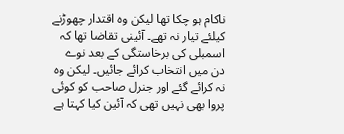ناکام ہو چکا تھا لیکن وہ اقتدار چھوڑنے کیلئے تیار نہ تھے۔ آئینی تقاضا تھا کہ اسمبلی کی برخاستگی کے بعد نوے دن میں انتخاب کرائے جائیں۔ لیکن وہ نہ کرائے گئے اور جنرل صاحب کو کوئی پروا بھی نہیں تھی کہ آئین کیا کہتا ہے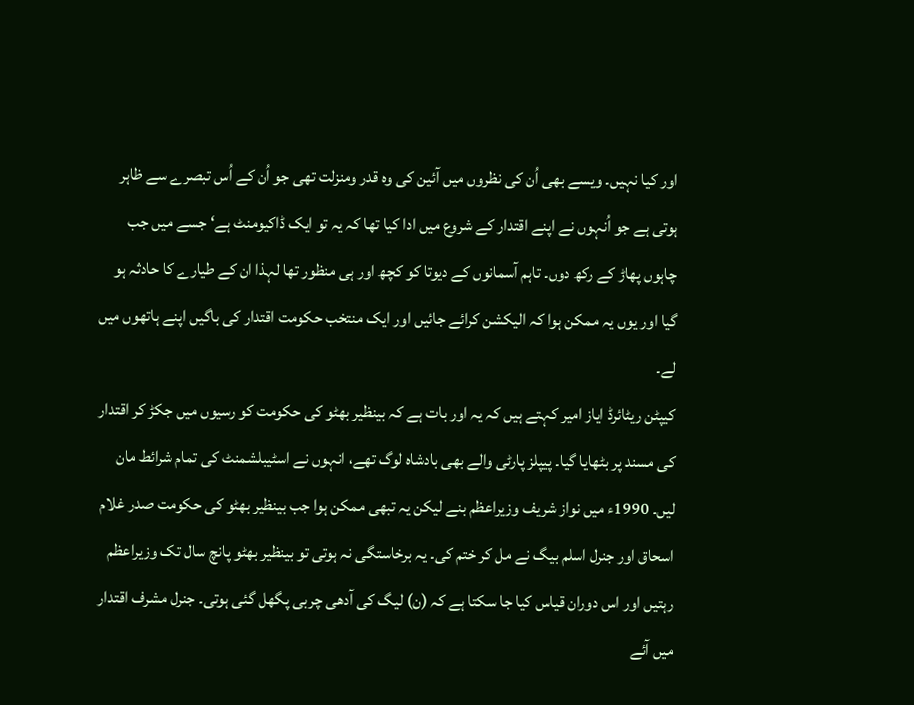اور کیا نہیں۔ ویسے بھی اُن کی نظروں میں آئین کی وہ قدر ومنزلت تھی جو اُن کے اُس تبصرے سے ظاہر ہوتی ہے جو اُنہوں نے اپنے اقتدار کے شروع میں ادا کیا تھا کہ یہ تو ایک ڈاکیومنٹ ہے‘ جسے میں جب چاہوں پھاڑ کے رکھ دوں۔ تاہم آسمانوں کے دیوتا کو کچھ اور ہی منظور تھا لہذا ان کے طیارے کا حادثہ ہو گیا اور یوں یہ ممکن ہوا کہ الیکشن کرائے جائیں اور ایک منتخب حکومت اقتدار کی باگیں اپنے ہاتھوں میں لے۔
کیپٹن ریٹائرڈ ایاز امیر کہتے ہیں کہ یہ اور بات ہے کہ بینظیر بھٹو کی حکومت کو رسیوں میں جکڑ کر اقتدار کی مسند پر بٹھایا گیا۔ پیپلز پارٹی والے بھی بادشاہ لوگ تھے، انہوں نے اسٹیبلشمنٹ کی تمام شرائط مان لیں۔ 1990ء میں نواز شریف وزیراعظم بنے لیکن یہ تبھی ممکن ہوا جب بینظیر بھٹو کی حکومت صدر غلام اسحاق اور جنرل اسلم بیگ نے مل کر ختم کی۔ یہ برخاستگی نہ ہوتی تو بینظیر بھٹو پانچ سال تک وزیراعظم رہتیں اور اس دوران قیاس کیا جا سکتا ہے کہ (ن) لیگ کی آدھی چربی پگھل گئی ہوتی۔ جنرل مشرف اقتدار میں آئے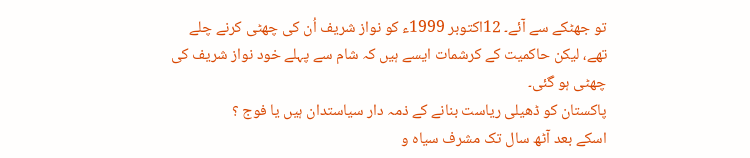تو جھٹکے سے آئے۔ 12اکتوبر 1999ء کو نواز شریف اُن کی چھٹی کرنے چلے تھے، لیکن حاکمیت کے کرشمات ایسے ہیں کہ شام سے پہلے خود نواز شریف کی چھٹی ہو گئی۔
پاکستان کو ڈھیلی ریاست بنانے کے ذمہ دار سیاستدان ہیں یا فوج ؟
اسکے بعد آٹھ سال تک مشرف سیاہ و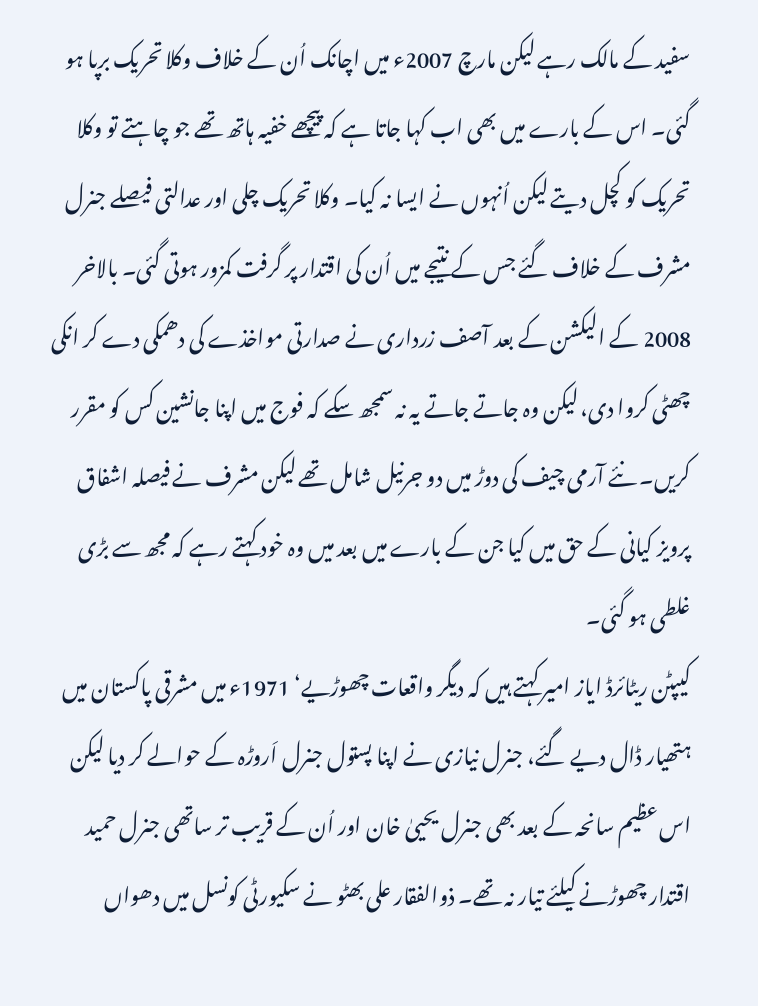سفید کے مالک رہے لیکن مارچ 2007ء میں اچانک اُن کے خلاف وکلا تحریک برپا ہو گئی۔ اس کے بارے میں بھی اب کہا جاتا ہے کہ پیچھے خفیہ ہاتھ تھے جو چاہتے تو وکلا تحریک کو کچل دیتے لیکن اُنہوں نے ایسا نہ کیا۔ وکلا تحریک چلی اور عدالتی فیصلے جنرل مشرف کے خلاف گئے جس کے نتیجے میں اُن کی اقتدار پر گرفت کمزور ہوتی گئی۔ بالاخر 2008 کے الیکشن کے بعد آصف زرداری نے صدارتی مواخذے کی دھمکی دے کر انکی چھٹی کروا دی، لیکن وہ جاتے جاتے یہ نہ سمجھ سکے کہ فوج میں اپنا جانشین کس کو مقرر کریں۔ نئے آرمی چیف کی دوڑ میں دو جرنیل شامل تھے لیکن مشرف نے فیصلہ اشفاق پرویز کیانی کے حق میں کیا جن کے بارے میں بعد میں وہ خود کہتے رہے کہ مجھ سے بڑی غلطی ہو گئی۔
کیپٹن ریٹائرڈ ایاز امیر کہتے ہیں کہ دیگر واقعات چھوڑیے‘ 1971ء میں مشرقی پاکستان میں ہتھیار ڈال دیے گئے، جنرل نیازی نے اپنا پستول جنرل اَروڑہ کے حوالے کر دیا لیکن اس عظیم سانحہ کے بعد بھی جنرل یحییٰ خان اور اُن کے قریب تر ساتھی جنرل حمید اقتدار چھوڑنے کیلئے تیار نہ تھے۔ ذوالفقار علی بھٹو نے سکیورٹی کونسل میں دھواں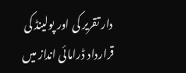دار تقریر کی اور پولینڈ کی قرارداد ڈرامائی انداز میں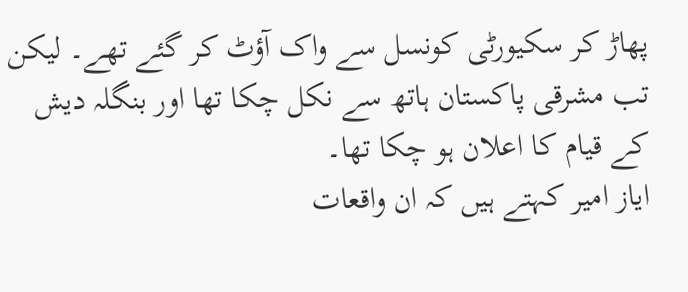پھاڑ کر سکیورٹی کونسل سے واک آؤٹ کر گئے تھے۔ لیکن تب مشرقی پاکستان ہاتھ سے نکل چکا تھا اور بنگلہ دیش کے قیام کا اعلان ہو چکا تھا۔
ایاز امیر کہتے ہیں کہ ان واقعات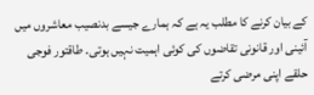کے بیان کرنے کا مطلب یہ ہے کہ ہمارے جیسے بدنصیب معاشروں میں آئینی اور قانونی تقاضوں کی کوئی اہمیت نہیں ہوتی۔ طاقتور فوجی حلقے اپنی مرضی کرتے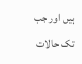ہیں اور جب تک حالات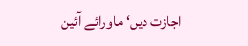اجازت دیں‘ ماورائے آئین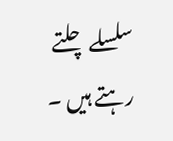سلسلے چلتے رہتے ہیں ۔